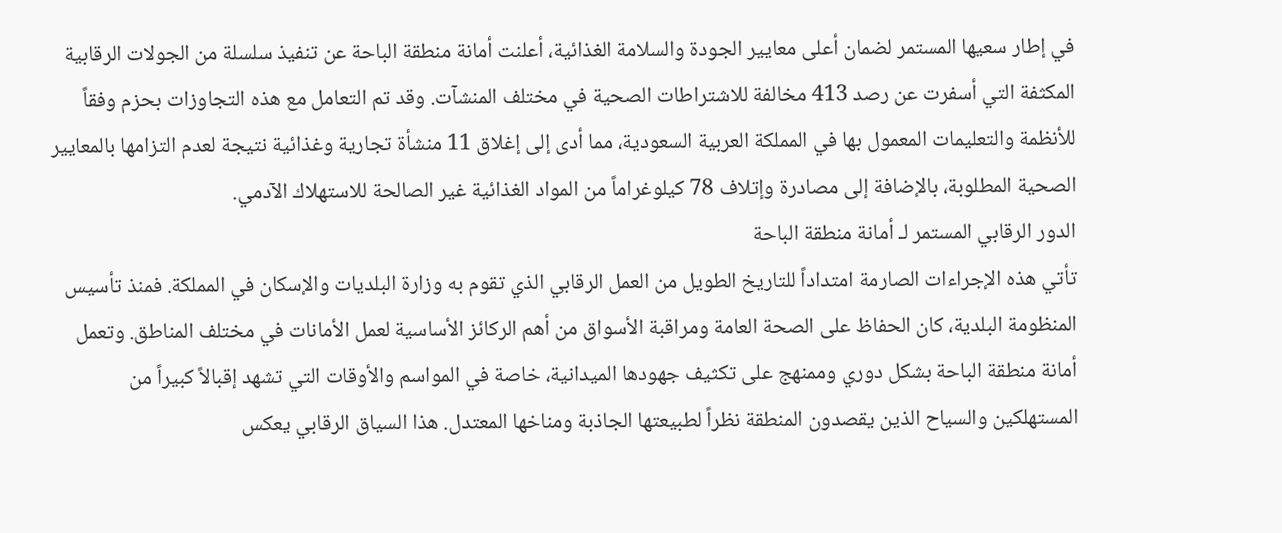في إطار سعيها المستمر لضمان أعلى معايير الجودة والسلامة الغذائية، أعلنت أمانة منطقة الباحة عن تنفيذ سلسلة من الجولات الرقابية المكثفة التي أسفرت عن رصد 413 مخالفة للاشتراطات الصحية في مختلف المنشآت. وقد تم التعامل مع هذه التجاوزات بحزم وفقاً للأنظمة والتعليمات المعمول بها في المملكة العربية السعودية، مما أدى إلى إغلاق 11 منشأة تجارية وغذائية نتيجة لعدم التزامها بالمعايير الصحية المطلوبة، بالإضافة إلى مصادرة وإتلاف 78 كيلوغراماً من المواد الغذائية غير الصالحة للاستهلاك الآدمي.
الدور الرقابي المستمر لـ أمانة منطقة الباحة
تأتي هذه الإجراءات الصارمة امتداداً للتاريخ الطويل من العمل الرقابي الذي تقوم به وزارة البلديات والإسكان في المملكة. فمنذ تأسيس المنظومة البلدية، كان الحفاظ على الصحة العامة ومراقبة الأسواق من أهم الركائز الأساسية لعمل الأمانات في مختلف المناطق. وتعمل أمانة منطقة الباحة بشكل دوري وممنهج على تكثيف جهودها الميدانية، خاصة في المواسم والأوقات التي تشهد إقبالاً كبيراً من المستهلكين والسياح الذين يقصدون المنطقة نظراً لطبيعتها الجاذبة ومناخها المعتدل. هذا السياق الرقابي يعكس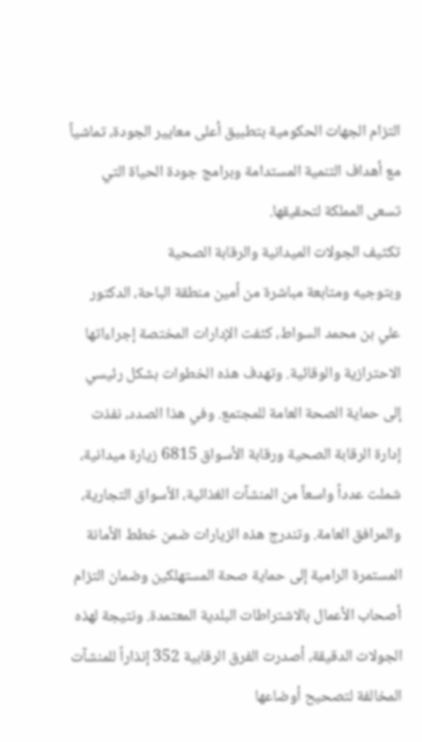التزام الجهات الحكومية بتطبيق أعلى معايير الجودة، تماشياً مع أهداف التنمية المستدامة وبرامج جودة الحياة التي تسعى المملكة لتحقيقها.
تكثيف الجولات الميدانية والرقابة الصحية
وبتوجيه ومتابعة مباشرة من أمين منطقة الباحة، الدكتور علي بن محمد السواط، كثفت الإدارات المختصة إجراءاتها الاحترازية والوقائية. وتهدف هذه الخطوات بشكل رئيسي إلى حماية الصحة العامة للمجتمع. وفي هذا الصدد، نفذت إدارة الرقابة الصحية ورقابة الأسواق 6815 زيارة ميدانية، شملت عدداً واسعاً من المنشآت الغذائية، الأسواق التجارية، والمرافق العامة. وتندرج هذه الزيارات ضمن خطط الأمانة المستمرة الرامية إلى حماية صحة المستهلكين وضمان التزام أصحاب الأعمال بالاشتراطات البلدية المعتمدة. ونتيجة لهذه الجولات الدقيقة، أصدرت الفرق الرقابية 352 إنذاراً للمنشآت المخالفة لتصحيح أوضاعها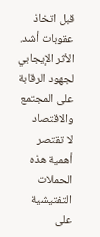قبل اتخاذ عقوبات أشد.
الأثر الإيجابي لجهود الرقابة على المجتمع والاقتصاد
لا تقتصر أهمية هذه الحملات التفتيشية على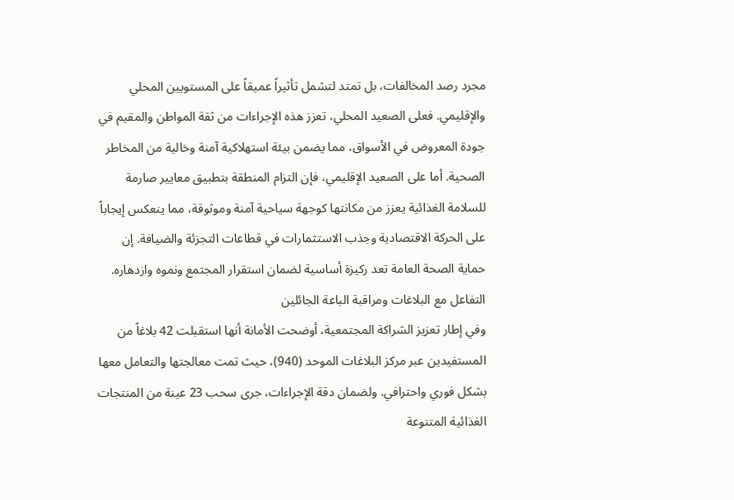مجرد رصد المخالفات، بل تمتد لتشمل تأثيراً عميقاً على المستويين المحلي والإقليمي. فعلى الصعيد المحلي، تعزز هذه الإجراءات من ثقة المواطن والمقيم في جودة المعروض في الأسواق، مما يضمن بيئة استهلاكية آمنة وخالية من المخاطر الصحية. أما على الصعيد الإقليمي، فإن التزام المنطقة بتطبيق معايير صارمة للسلامة الغذائية يعزز من مكانتها كوجهة سياحية آمنة وموثوقة، مما ينعكس إيجاباً على الحركة الاقتصادية وجذب الاستثمارات في قطاعات التجزئة والضيافة. إن حماية الصحة العامة تعد ركيزة أساسية لضمان استقرار المجتمع ونموه وازدهاره.
التفاعل مع البلاغات ومراقبة الباعة الجائلين
وفي إطار تعزيز الشراكة المجتمعية، أوضحت الأمانة أنها استقبلت 42 بلاغاً من المستفيدين عبر مركز البلاغات الموحد (940)، حيث تمت معالجتها والتعامل معها بشكل فوري واحترافي. ولضمان دقة الإجراءات، جرى سحب 23 عينة من المنتجات الغذائية المتنوعة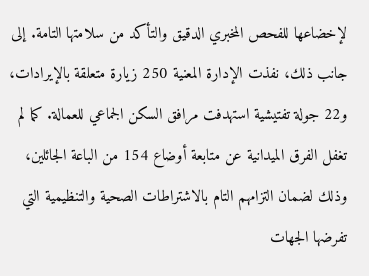لإخضاعها للفحص المخبري الدقيق والتأكد من سلامتها التامة. إلى جانب ذلك، نفذت الإدارة المعنية 250 زيارة متعلقة بالإيرادات، و22 جولة تفتيشية استهدفت مرافق السكن الجماعي للعمالة. كما لم تغفل الفرق الميدانية عن متابعة أوضاع 154 من الباعة الجائلين، وذلك لضمان التزامهم التام بالاشتراطات الصحية والتنظيمية التي تفرضها الجهات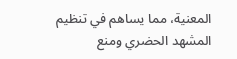المعنية، مما يساهم في تنظيم المشهد الحضري ومنع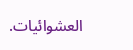العشوائيات.